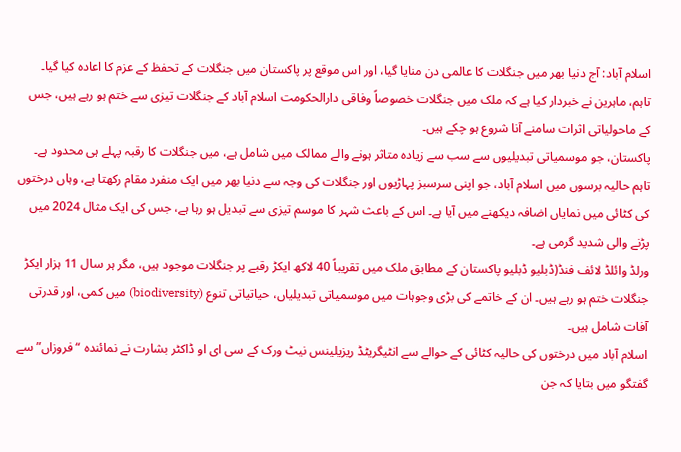اسلام آباد: آج دنیا بھر میں جنگلات کا عالمی دن منایا گیا، اور اس موقع پر پاکستان میں جنگلات کے تحفظ کے عزم کا اعادہ کیا گیا۔ تاہم، ماہرین نے خبردار کیا ہے کہ ملک میں جنگلات خصوصاً وفاقی دارالحکومت اسلام آباد کے جنگلات تیزی سے ختم ہو رہے ہیں، جس کے ماحولیاتی اثرات سامنے آنا شروع ہو چکے ہیں۔
پاکستان، جو موسمیاتی تبدیلیوں سے سب سے زیادہ متاثر ہونے والے ممالک میں شامل ہے، میں جنگلات کا رقبہ پہلے ہی محدود ہے۔ تاہم حالیہ برسوں میں اسلام آباد، جو اپنی سرسبز پہاڑیوں اور جنگلات کی وجہ سے دنیا بھر میں ایک منفرد مقام رکھتا ہے، وہاں درختوں کی کٹائی میں نمایاں اضافہ دیکھنے میں آیا ہے۔ اس کے باعث شہر کا موسم تیزی سے تبدیل ہو رہا ہے، جس کی ایک مثال 2024 میں پڑنے والی شدید گرمی ہے۔
ورلڈ وائلڈ لائف فنڈ(ڈبلیو ڈبلیو پاکستان کے مطابق ملک میں تقریباً 40 لاکھ ایکڑ رقبے پر جنگلات موجود ہیں، مگر ہر سال 11 ہزار ایکڑ جنگلات ختم ہو رہے ہیں۔ ان کے خاتمے کی بڑی وجوہات میں موسمیاتی تبدیلیاں، حیاتیاتی تنوع (biodiversity) میں کمی، اور قدرتی آفات شامل ہیں۔
اسلام آباد میں درختوں کی حالیہ کٹائی کے حوالے سے انٹیگریٹڈ ریزیلینس نیٹ ورک کے سی ای او ڈاکٹر بشارت نے نمائندہ “فروزاں” سے گفتگو میں بتایا کہ جن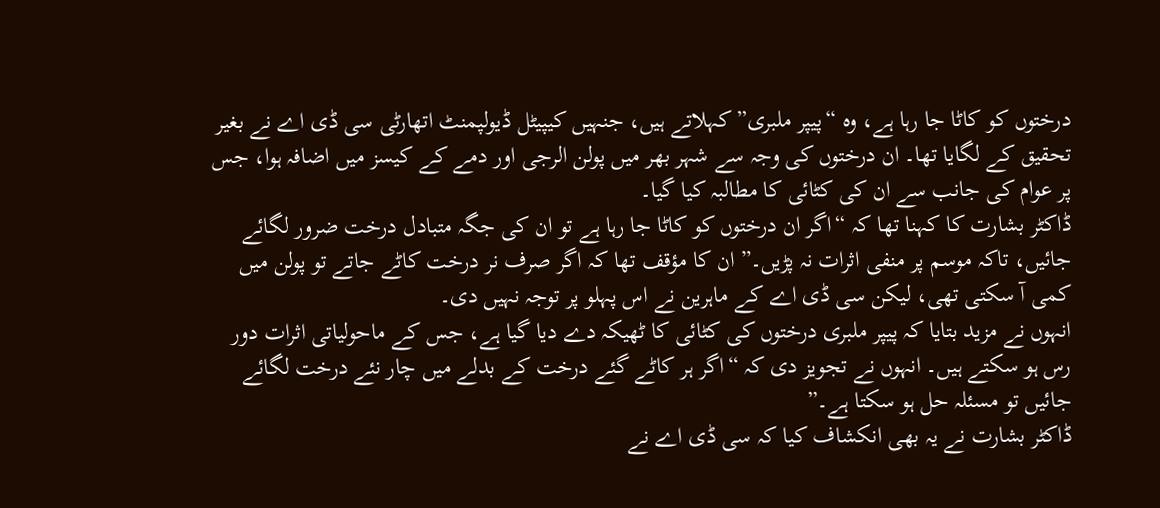درختوں کو کاٹا جا رہا ہے، وہ “پیپر ملبری” کہلاتے ہیں، جنہیں کیپیٹل ڈیولپمنٹ اتھارٹی سی ڈی اے نے بغیر تحقیق کے لگایا تھا۔ ان درختوں کی وجہ سے شہر بھر میں پولن الرجی اور دمے کے کیسز میں اضافہ ہوا، جس پر عوام کی جانب سے ان کی کٹائی کا مطالبہ کیا گیا۔
ڈاکٹر بشارت کا کہنا تھا کہ “اگر ان درختوں کو کاٹا جا رہا ہے تو ان کی جگہ متبادل درخت ضرور لگائے جائیں، تاکہ موسم پر منفی اثرات نہ پڑیں۔” ان کا مؤقف تھا کہ اگر صرف نر درخت کاٹے جاتے تو پولن میں کمی آ سکتی تھی، لیکن سی ڈی اے کے ماہرین نے اس پہلو پر توجہ نہیں دی۔
انہوں نے مزید بتایا کہ پیپر ملبری درختوں کی کٹائی کا ٹھیکہ دے دیا گیا ہے، جس کے ماحولیاتی اثرات دور رس ہو سکتے ہیں۔ انہوں نے تجویز دی کہ “اگر ہر کاٹے گئے درخت کے بدلے میں چار نئے درخت لگائے جائیں تو مسئلہ حل ہو سکتا ہے۔”
ڈاکٹر بشارت نے یہ بھی انکشاف کیا کہ سی ڈی اے نے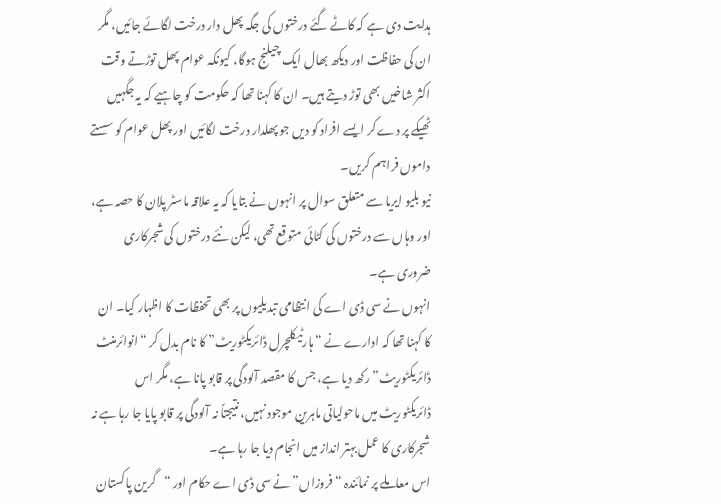ہدایت دی ہے کہ کاٹے گئے درختوں کی جگہ پھل دار درخت لگائے جائیں، مگر ان کی حفاظت اور دیکھ بھال ایک چیلنج ہوگا، کیونکہ عوام پھل توڑتے وقت اکثر شاخیں بھی توڑ دیتے ہیں۔ ان کا کہنا تھا کہ حکومت کو چاہیے کہ یہ جگہیں ٹھیکے پر دے کر ایسے افراد کو دیں جو پھلدار درخت لگائیں اور پھل عوام کو سستے داموں فراہم کریں۔
نیو بلیو ایریا سے متعلق سوال پر انہوں نے بتایا کہ یہ علاقہ ماسٹر پلان کا حصہ ہے، اور وہاں سے درختوں کی کٹائی متوقع تھی، لیکن نئے درختوں کی شجرکاری ضروری ہے۔
انہوں نے سی ڈی اے کی انتظامی تبدیلیوں پر بھی تحفظات کا اظہار کیا۔ ان کا کہنا تھا کہ ادارے نے “ہارٹیکلچرل ڈائریکٹوریٹ” کا نام بدل کر “انوائرمنٹ ڈائریکٹوریٹ” رکھ دیا ہے، جس کا مقصد آلودگی پر قابو پانا ہے، مگر اس ڈائریکٹوریٹ میں ماحولیاتی ماہرین موجود نہیں، نتیجتاً نہ آلودگی پر قابو پایا جا رہا ہے نہ شجرکاری کا عمل بہتر انداز میں انجام دیا جا رہا ہے۔
اس معاملے پر نمائندہ “فروزاں” نے سی ڈی اے حکام اور “گرین پاکستان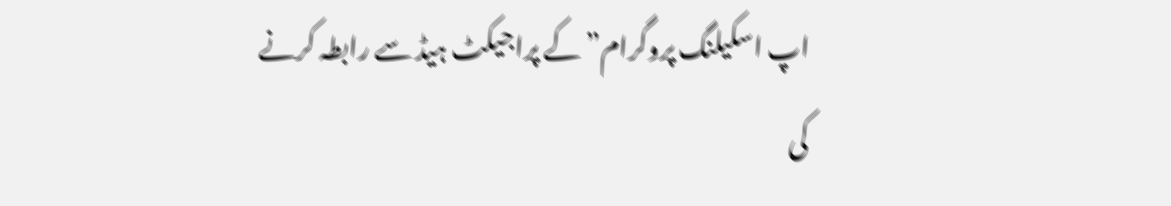اپ اسکیلنگ پروگرام” کے پراجیکٹ ہیڈ سے رابطہ کرنے کی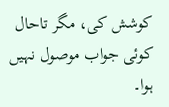کوشش کی، مگر تاحال کوئی جواب موصول نہیں ہوا۔